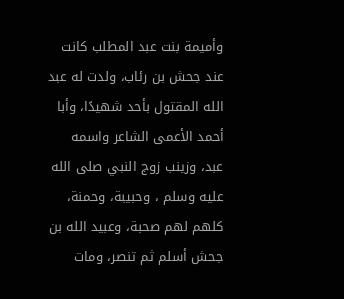وأميمة بنت عبد المطلب كانت عند جحش بن رئاب، ولدت له عبد الله المقتول بأحد شهيدًا، وأبا أحمد الأعمى الشاعر واسمه عبد، وزينب زوج النبي صلى الله عليه وسلم ، وحبيبة، وحمنة، كلهم لهم صحبة، وعبيد الله بن جحش أسلم ثم تنصر، ومات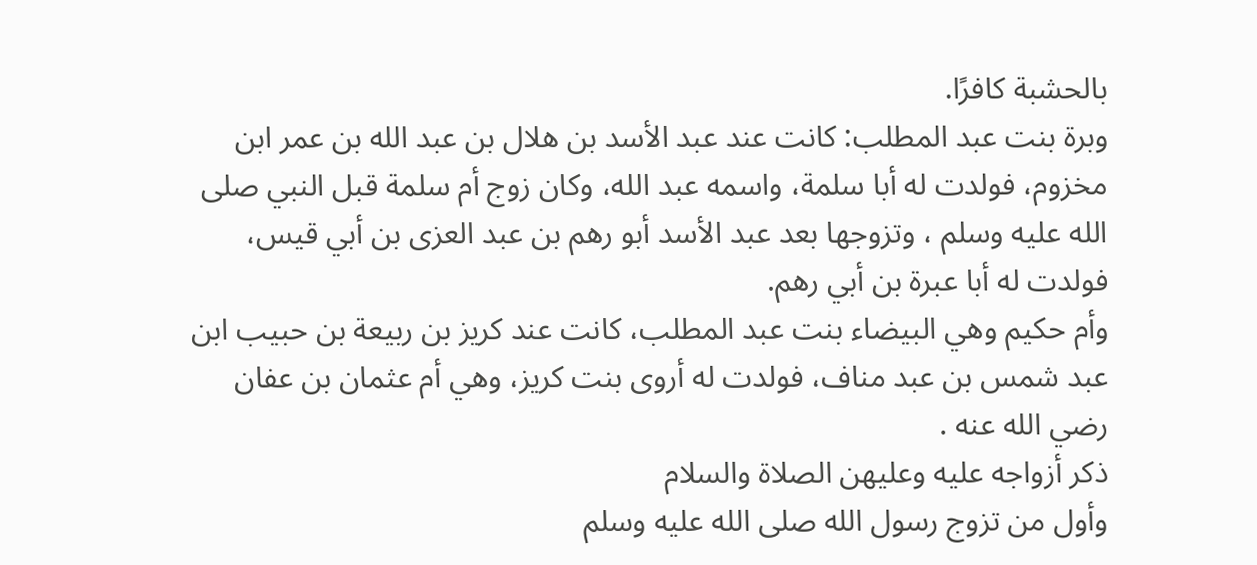بالحشبة كافرًا.
وبرة بنت عبد المطلب: كانت عند عبد الأسد بن هلال بن عبد الله بن عمر ابن مخزوم، فولدت له أبا سلمة، واسمه عبد الله، وكان زوج أم سلمة قبل النبي صلى الله عليه وسلم ، وتزوجها بعد عبد الأسد أبو رهم بن عبد العزى بن أبي قيس، فولدت له أبا عبرة بن أبي رهم.
وأم حكيم وهي البيضاء بنت عبد المطلب، كانت عند كريز بن ربيعة بن حبيب ابن عبد شمس بن عبد مناف، فولدت له أروى بنت كريز، وهي أم عثمان بن عفان رضي الله عنه .
ذكر أزواجه عليه وعليهن الصلاة والسلام
وأول من تزوج رسول الله صلى الله عليه وسلم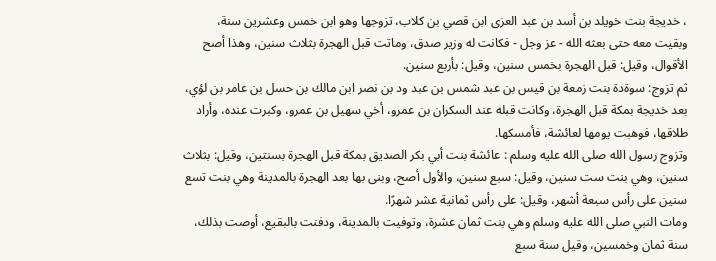، خديجة بنت خويلد بن أسد بن عبد العزى ابن قصي بن كلاب، تزوجها وهو ابن خمس وعشرين سنة، وبقيت معه حتى بعثه الله - عز وجل - فكانت له وزير صدق، وماتت قبل الهجرة بثلاث سنين، وهذا أصح الأقوال، وقيل: قبل الهجرة بخمس سنين، وقيل: بأربع سنين.
ثم تزوج: سوةدة بنت زمعة بن قيس بن عبد شمس بن عبد ود بن نصر ابن مالك بن حسل بن عامر بن لؤي، بعد خديجة بمكة قبل الهجرة، وكانت قبله عند السكران بن عمرو، أخي سهيل بن عمرو، وكبرت عنده، وأراد طلاقها، فوهبت يومها لعائشة، فأمسكها.
وتزوج رسول الله صلى الله عليه وسلم : عائشة بنت أبي بكر الصديق بمكة قبل الهجرة بسنتين، وقيل: بثلاث سنين، وهي بنت ست سنين، وقيل: سبع سنين، والأول أصح، وبنى بها بعد الهجرة بالمدينة وهي بنت تسع سنين على رأس سبعة أشهر، وقيل: على رأس ثمانية عشر شهرًا.
ومات النبي صلى الله عليه وسلم وهي بنت ثمان عشرة، وتوفيت بالمدينة، ودفنت بالبقيع، أوصت بذلك، سنة ثمان وخمسين، وقيل سنة سبع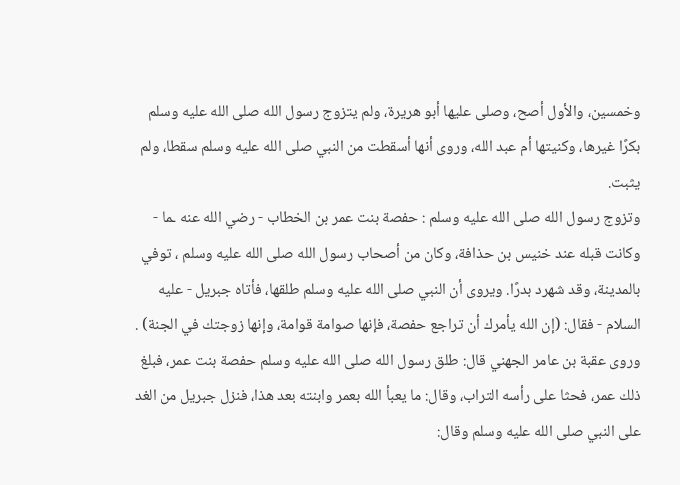وخمسين، والأول أصح، وصلى عليها أبو هريرة، ولم يتزوج رسول الله صلى الله عليه وسلم بكرًا غيرها، وكنيتها أم عبد الله، وروى أنها أسقطت من النبي صلى الله عليه وسلم سقطا، ولم يثبت.
وتزوج رسول الله صلى الله عليه وسلم : حفصة بنت عمر بن الخطاب - رضي الله عنه ـما - وكانت قبله عند خنيس بن حذافة، وكان من أصحاب رسول الله صلى الله عليه وسلم ، توفي بالمدينة، وقد شهرد بدرًا. ويروى أن النبي صلى الله عليه وسلم طلقها، فأتاه جبريل - عليه السلام - فقال: (إن الله يأمرك أن تراجع حفصة، فإنها صوامة قوامة، وإنها زوجتك في الجنة) .
وروى عقبة بن عامر الجهني قال: طلق رسول الله صلى الله عليه وسلم حفصة بنت عمر، فبلغ ذلك عمر، فحثا على رأسه التراب، وقال: ما يعبأ الله بعمر وابنته بعد هذا، فنزل جبريل من الغد على النبي صلى الله عليه وسلم وقال: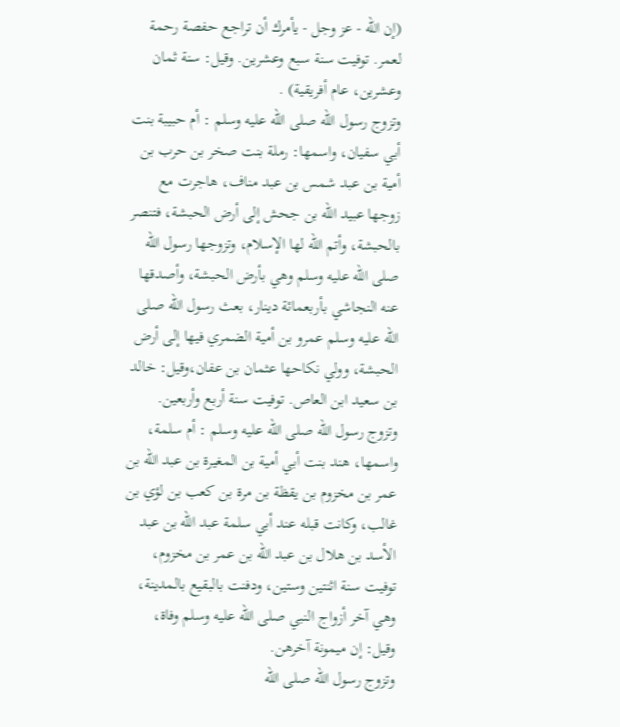(إن الله - عز وجل - يأمرك أن تراجع حفصة رحمة لعمر. توفيت سنة سبع وعشرين. وقيل: سنة ثمان وعشرين، عام أفريقية) .
وتزوج رسول الله صلى الله عليه وسلم : أم حبيبة بنت أبي سفيان، واسمها: رملة بنت صخر بن حرب بن أمية بن عبد شمس بن عبد مناف، هاجرت مع زوجها عبيد الله بن جحش إلى أرض الحبشة، فتنصر بالحبشة، وأتم الله لها الإسلام، وتزوجها رسول الله صلى الله عليه وسلم وهي بأرض الحبشة، وأصدقها عنه النجاشي بأربعمائة دينار، بعث رسول الله صلى الله عليه وسلم عمرو بن أمية الضمري فيها إلى أرض الحبشة، وولي نكاحها عثمان بن عفان،وقيل: خالد بن سعيد ابن العاص. توفيت سنة أربع وأربعين.
وتزوج رسول الله صلى الله عليه وسلم : أم سلمة، واسمها، هند بنت أبي أمية بن المغيرة بن عبد الله بن عمر بن مخزوم بن يقظة بن مرة بن كعب بن لؤي بن غالب، وكانت قبله عند أبي سلمة عبد الله بن عبد الأسد بن هلال بن عبد الله بن عمر بن مخزوم، توفيت سنة اثنتين وستين، ودفنت بالبقيع بالمدينة، وهي آخر أزواج النبي صلى الله عليه وسلم وفاة، وقيل: إن ميمونة آخرهن.
وتزوج رسول الله صلى الله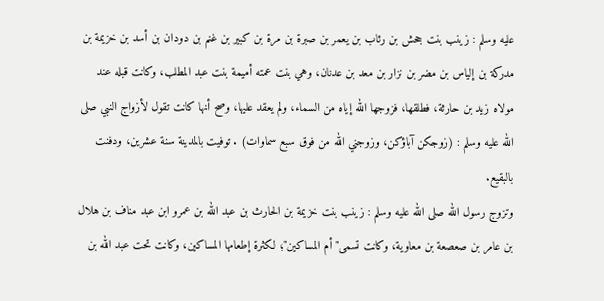عليه وسلم : زينب بنت جحش بن رئاب بن يعمر بن صبرة بن مرة بن كبير بن غنم بن دودان بن أسد بن خزيمة بن مدركة بن إلياس بن مضر بن نزار بن معد بن عدنان، وهي بنت عمته أميمة بنت عبد المطلب، وكانت قبله عند مولاه زيد بن حارثة، فطلقها، فزوجها الله إياه من السماء، ولم يعقد عليها، وصح أنها كانت تقول لأزواج النبي صلى الله عليه وسلم : (زوجكن آباؤكن، وزوجني الله من فوق سبع سماوات) . توفيت بالمدينة سنة عشرين، ودفنت بالبقيع.
وتزوج رسول الله صلى الله عليه وسلم : زينب بنت خزيمة بن الحارث بن عبد الله بن عمرو ابن عبد مناف بن هلال بن عامر بن صعصعة بن معاوية، وكانت تسمى"أم المساكين"؛ لكثرة إطعامها المساكين، وكانت تحت عبد الله بن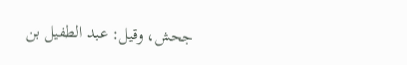جحش، وقيل: عبد الطفيل بن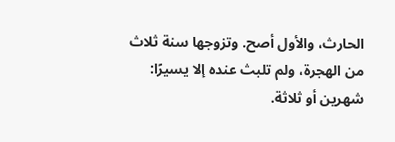الحارث، والأول أصح. وتزوجها سنة ثلاث من الهجرة، ولم تلبث عنده إلا يسيرًا: شهرين أو ثلاثة.